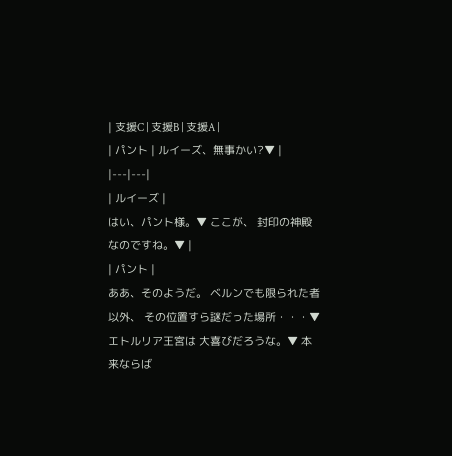| 支援C | 支援B | 支援A |
| パント | ルイーズ、無事かい?▼ |
|---|---|
| ルイーズ |
はい、パント様。▼ ここが、 封印の神殿なのですね。▼ |
| パント |
ああ、そのようだ。 ベルンでも限られた者以外、 その位置すら謎だった場所・・・▼ エトルリア王宮は 大喜びだろうな。▼ 本来ならば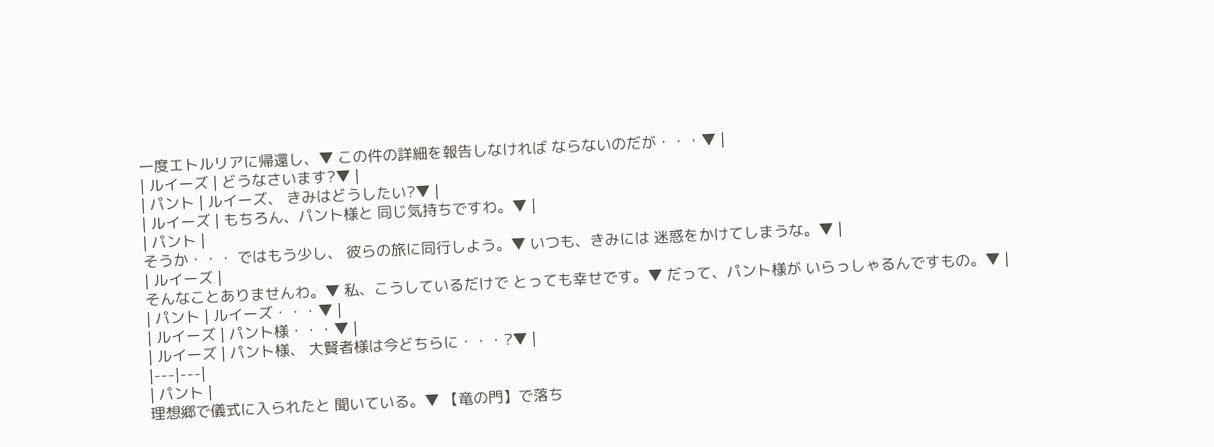一度エトルリアに帰還し、▼ この件の詳細を報告しなければ ならないのだが・・・▼ |
| ルイーズ | どうなさいます?▼ |
| パント | ルイーズ、 きみはどうしたい?▼ |
| ルイーズ | もちろん、パント様と 同じ気持ちですわ。▼ |
| パント |
そうか・・・ ではもう少し、 彼らの旅に同行しよう。▼ いつも、きみには 迷惑をかけてしまうな。▼ |
| ルイーズ |
そんなことありませんわ。▼ 私、こうしているだけで とっても幸せです。▼ だって、パント様が いらっしゃるんですもの。▼ |
| パント | ルイーズ・・・▼ |
| ルイーズ | パント様・・・▼ |
| ルイーズ | パント様、 大賢者様は今どちらに・・・?▼ |
|---|---|
| パント |
理想郷で儀式に入られたと 聞いている。▼ 【竜の門】で落ち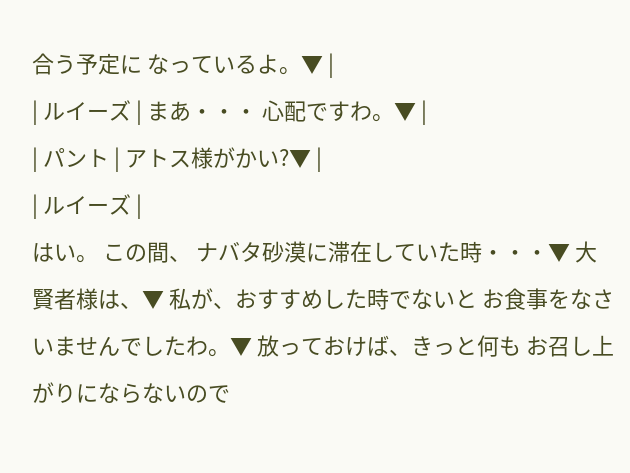合う予定に なっているよ。▼ |
| ルイーズ | まあ・・・ 心配ですわ。▼ |
| パント | アトス様がかい?▼ |
| ルイーズ |
はい。 この間、 ナバタ砂漠に滞在していた時・・・▼ 大賢者様は、▼ 私が、おすすめした時でないと お食事をなさいませんでしたわ。▼ 放っておけば、きっと何も お召し上がりにならないので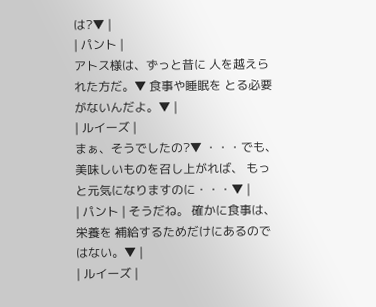は?▼ |
| パント |
アトス様は、ずっと昔に 人を越えられた方だ。▼ 食事や睡眠を とる必要がないんだよ。▼ |
| ルイーズ |
まぁ、そうでしたの?▼ ・・・でも、美味しいものを召し上がれば、 もっと元気になりますのに・・・▼ |
| パント | そうだね。 確かに食事は、栄養を 補給するためだけにあるのではない。▼ |
| ルイーズ |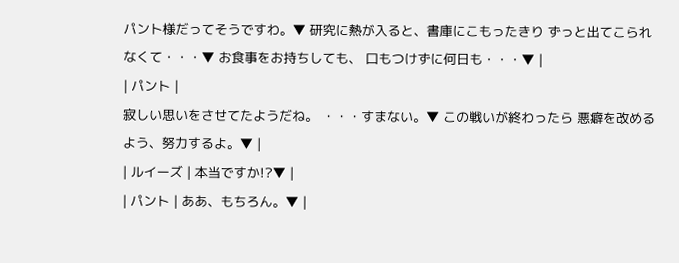パント様だってそうですわ。▼ 研究に熱が入ると、書庫にこもったきり ずっと出てこられなくて・・・▼ お食事をお持ちしても、 口もつけずに何日も・・・▼ |
| パント |
寂しい思いをさせてたようだね。 ・・・すまない。▼ この戦いが終わったら 悪癖を改めるよう、努力するよ。▼ |
| ルイーズ | 本当ですか!?▼ |
| パント | ああ、もちろん。▼ |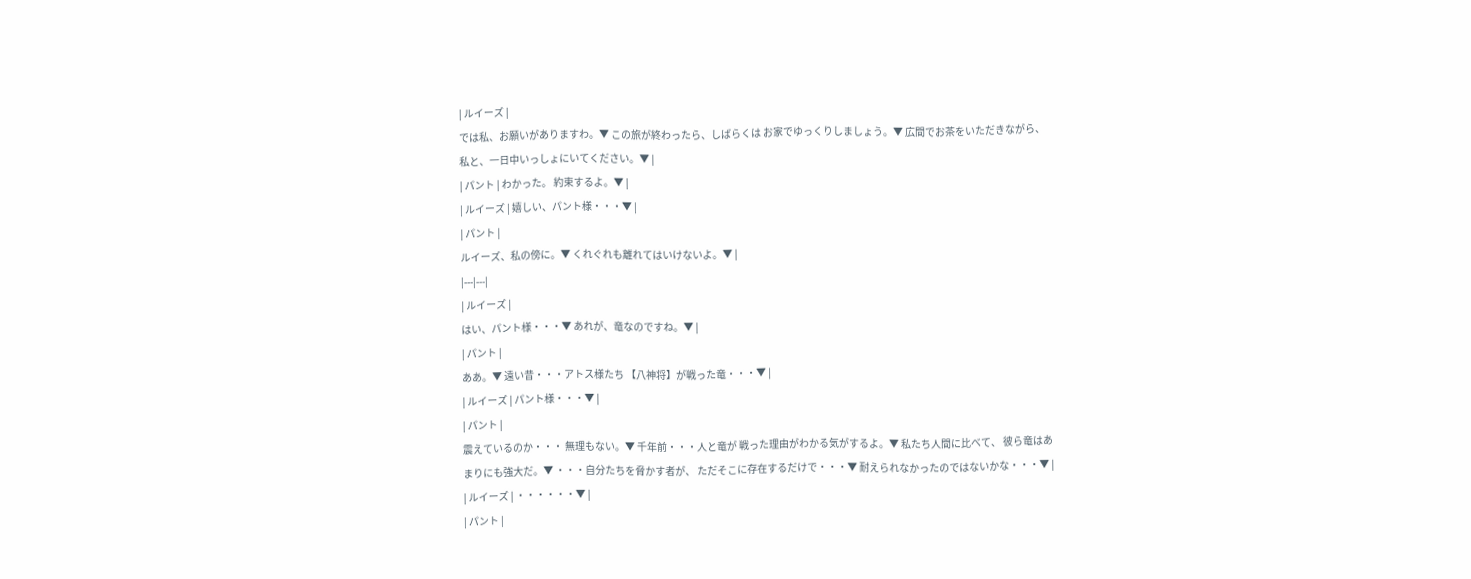| ルイーズ |
では私、お願いがありますわ。▼ この旅が終わったら、しばらくは お家でゆっくりしましょう。▼ 広間でお茶をいただきながら、 私と、一日中いっしょにいてください。▼ |
| パント | わかった。 約束するよ。▼ |
| ルイーズ | 嬉しい、パント様・・・▼ |
| パント |
ルイーズ、私の傍に。▼ くれぐれも離れてはいけないよ。▼ |
|---|---|
| ルイーズ |
はい、パント様・・・▼ あれが、竜なのですね。▼ |
| パント |
ああ。▼ 遠い昔・・・アトス様たち 【八神将】が戦った竜・・・▼ |
| ルイーズ | パント様・・・▼ |
| パント |
震えているのか・・・ 無理もない。▼ 千年前・・・人と竜が 戦った理由がわかる気がするよ。▼ 私たち人間に比べて、 彼ら竜はあまりにも強大だ。▼ ・・・自分たちを脅かす者が、 ただそこに存在するだけで・・・▼ 耐えられなかったのではないかな・・・▼ |
| ルイーズ | ・・・・・・▼ |
| パント |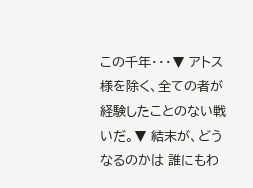この千年・・・▼ アトス様を除く、全ての者が 経験したことのない戦いだ。▼ 結末が、どうなるのかは 誰にもわ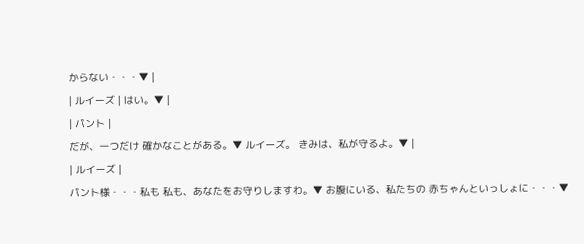からない・・・▼ |
| ルイーズ | はい。▼ |
| パント |
だが、一つだけ 確かなことがある。▼ ルイーズ。 きみは、私が守るよ。▼ |
| ルイーズ |
パント様・・・私も 私も、あなたをお守りしますわ。▼ お腹にいる、私たちの 赤ちゃんといっしょに・・・▼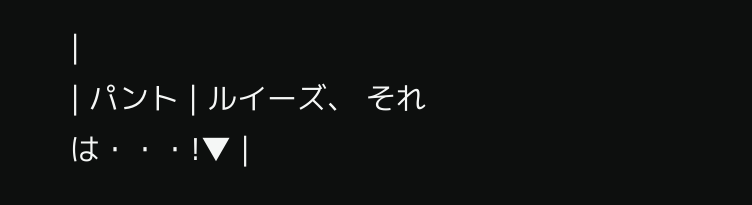|
| パント | ルイーズ、 それは・・・!▼ |